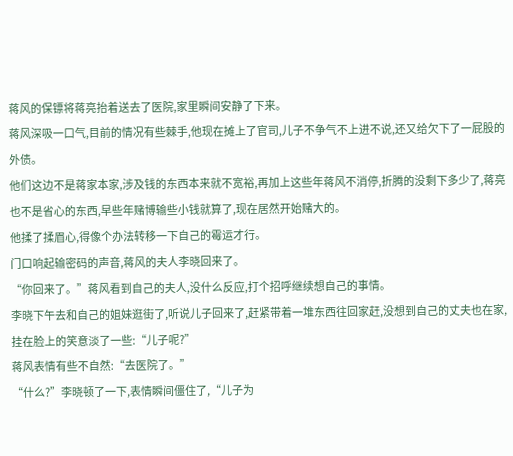蒋风的保镖将蒋亮抬着送去了医院,家里瞬间安静了下来。
蒋风深吸一口气,目前的情况有些棘手,他现在摊上了官司,儿子不争气不上进不说,还又给欠下了一屁股的外债。
他们这边不是蒋家本家,涉及钱的东西本来就不宽裕,再加上这些年蒋风不消停,折腾的没剩下多少了,蒋亮也不是省心的东西,早些年赌博输些小钱就算了,现在居然开始赌大的。
他揉了揉眉心,得像个办法转移一下自己的霉运才行。
门口响起输密码的声音,蒋风的夫人李晓回来了。
“你回来了。”蒋风看到自己的夫人,没什么反应,打个招呼继续想自己的事情。
李晓下午去和自己的姐妹逛街了,听说儿子回来了,赶紧带着一堆东西往回家赶,没想到自己的丈夫也在家,挂在脸上的笑意淡了一些:“儿子呢?”
蒋风表情有些不自然:“去医院了。”
“什么?”李晓顿了一下,表情瞬间僵住了,“儿子为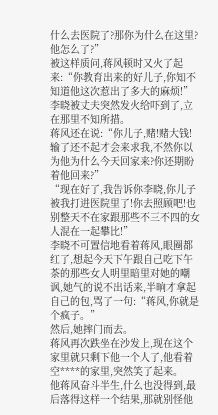什么去医院了?那你为什么在这里?他怎么了?”
被这样质问,蒋风顿时又火了起来:“你教育出来的好儿子,你知不知道他这次惹出了多大的麻烦!”
李晓被丈夫突然发火给吓到了,立在那里不知所措。
蒋风还在说:“你儿子,赌!赌大钱!输了还不起才会来求我,不然你以为他为什么今天回家来?你还期盼着他回来?”
“现在好了,我告诉你李晓,你儿子被我打进医院里了!你去照顾吧!也别整天不在家跟那些不三不四的女人混在一起攀比!”
李晓不可置信地看着蒋风,眼圈都红了,想起今天下午跟自己吃下午茶的那些女人明里暗里对她的嘲讽,她气的说不出话来,半晌才拿起自己的包,骂了一句:“蒋风,你就是个疯子。”
然后,她摔门而去。
蒋风再次跌坐在沙发上,现在这个家里就只剩下他一个人了,他看着空****的家里,突然笑了起来。
他蒋风奋斗半生,什么也没得到,最后落得这样一个结果,那就别怪他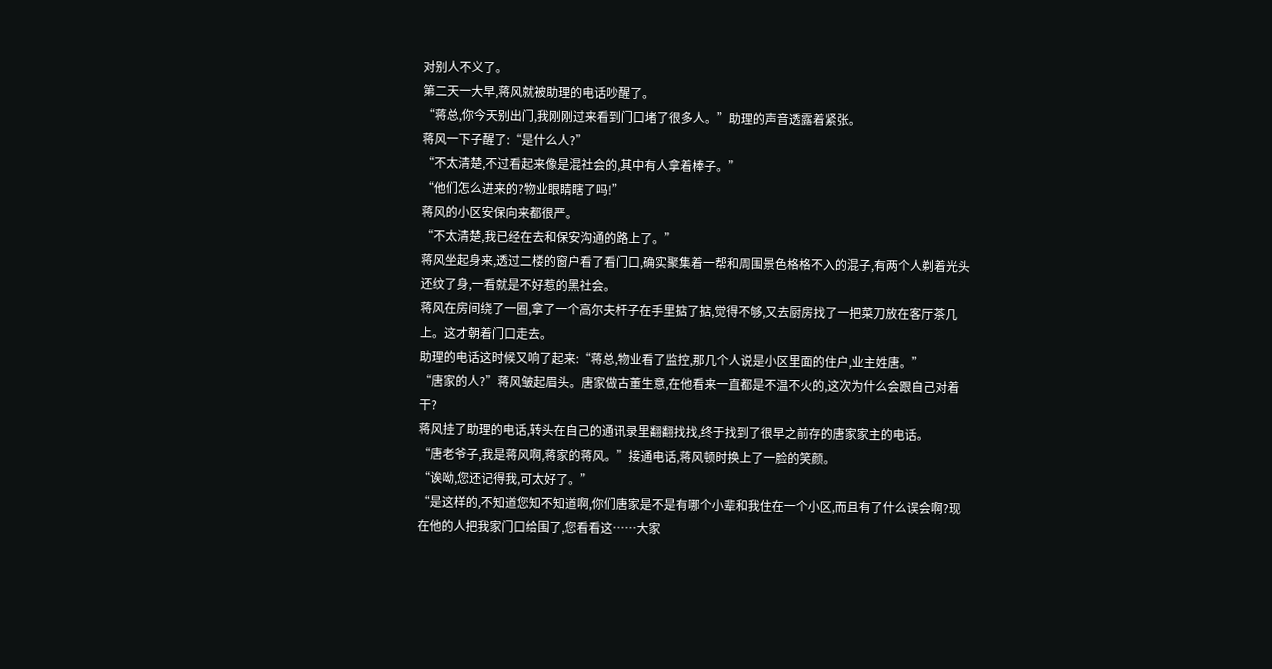对别人不义了。
第二天一大早,蒋风就被助理的电话吵醒了。
“蒋总,你今天别出门,我刚刚过来看到门口堵了很多人。”助理的声音透露着紧张。
蒋风一下子醒了:“是什么人?”
“不太清楚,不过看起来像是混社会的,其中有人拿着棒子。”
“他们怎么进来的?物业眼睛瞎了吗!”
蒋风的小区安保向来都很严。
“不太清楚,我已经在去和保安沟通的路上了。”
蒋风坐起身来,透过二楼的窗户看了看门口,确实聚集着一帮和周围景色格格不入的混子,有两个人剃着光头还纹了身,一看就是不好惹的黑社会。
蒋风在房间绕了一圈,拿了一个高尔夫杆子在手里掂了掂,觉得不够,又去厨房找了一把菜刀放在客厅茶几上。这才朝着门口走去。
助理的电话这时候又响了起来:“蒋总,物业看了监控,那几个人说是小区里面的住户,业主姓唐。”
“唐家的人?”蒋风皱起眉头。唐家做古董生意,在他看来一直都是不温不火的,这次为什么会跟自己对着干?
蒋风挂了助理的电话,转头在自己的通讯录里翻翻找找,终于找到了很早之前存的唐家家主的电话。
“唐老爷子,我是蒋风啊,蒋家的蒋风。”接通电话,蒋风顿时换上了一脸的笑颜。
“诶呦,您还记得我,可太好了。”
“是这样的,不知道您知不知道啊,你们唐家是不是有哪个小辈和我住在一个小区,而且有了什么误会啊?现在他的人把我家门口给围了,您看看这……大家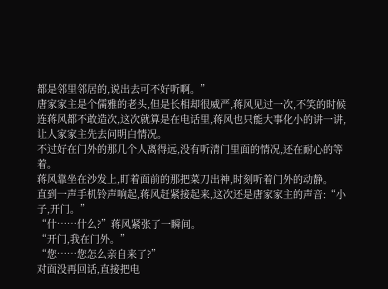都是邻里邻居的,说出去可不好听啊。”
唐家家主是个儒雅的老头,但是长相却很威严,蒋风见过一次,不笑的时候连蒋风都不敢造次,这次就算是在电话里,蒋风也只能大事化小的讲一讲,让人家家主先去问明白情况。
不过好在门外的那几个人离得远,没有听清门里面的情况,还在耐心的等着。
蒋风靠坐在沙发上,盯着面前的那把菜刀出神,时刻听着门外的动静。
直到一声手机铃声响起,蒋风赶紧接起来,这次还是唐家家主的声音:“小子,开门。”
“什……什么?”蒋风紧张了一瞬间。
“开门,我在门外。”
“您……您怎么亲自来了?”
对面没再回话,直接把电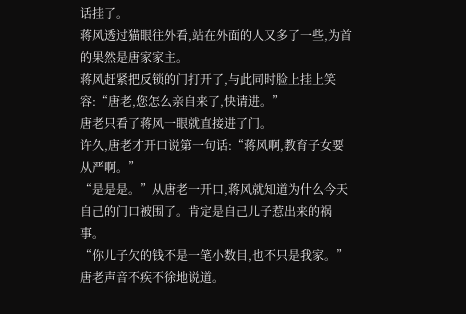话挂了。
蒋风透过猫眼往外看,站在外面的人又多了一些,为首的果然是唐家家主。
蒋风赶紧把反锁的门打开了,与此同时脸上挂上笑容:“唐老,您怎么亲自来了,快请进。”
唐老只看了蒋风一眼就直接进了门。
许久,唐老才开口说第一句话:“蒋风啊,教育子女要从严啊。”
“是是是。”从唐老一开口,蒋风就知道为什么今天自己的门口被围了。肯定是自己儿子惹出来的祸事。
“你儿子欠的钱不是一笔小数目,也不只是我家。”唐老声音不疾不徐地说道。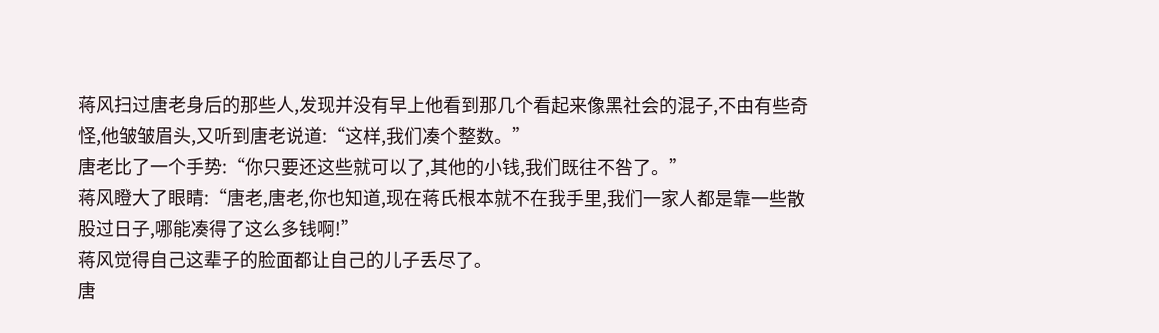蒋风扫过唐老身后的那些人,发现并没有早上他看到那几个看起来像黑社会的混子,不由有些奇怪,他皱皱眉头,又听到唐老说道:“这样,我们凑个整数。”
唐老比了一个手势:“你只要还这些就可以了,其他的小钱,我们既往不咎了。”
蒋风瞪大了眼睛:“唐老,唐老,你也知道,现在蒋氏根本就不在我手里,我们一家人都是靠一些散股过日子,哪能凑得了这么多钱啊!”
蒋风觉得自己这辈子的脸面都让自己的儿子丢尽了。
唐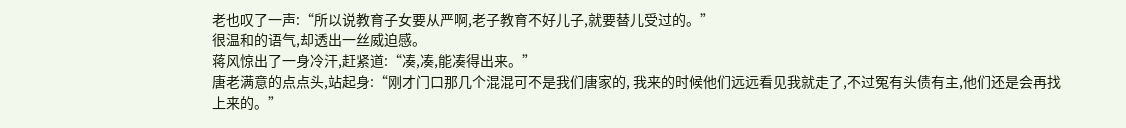老也叹了一声:“所以说教育子女要从严啊,老子教育不好儿子,就要替儿受过的。”
很温和的语气,却透出一丝威迫感。
蒋风惊出了一身冷汗,赶紧道:“凑,凑,能凑得出来。”
唐老满意的点点头,站起身:“刚才门口那几个混混可不是我们唐家的, 我来的时候他们远远看见我就走了,不过冤有头债有主,他们还是会再找上来的。”